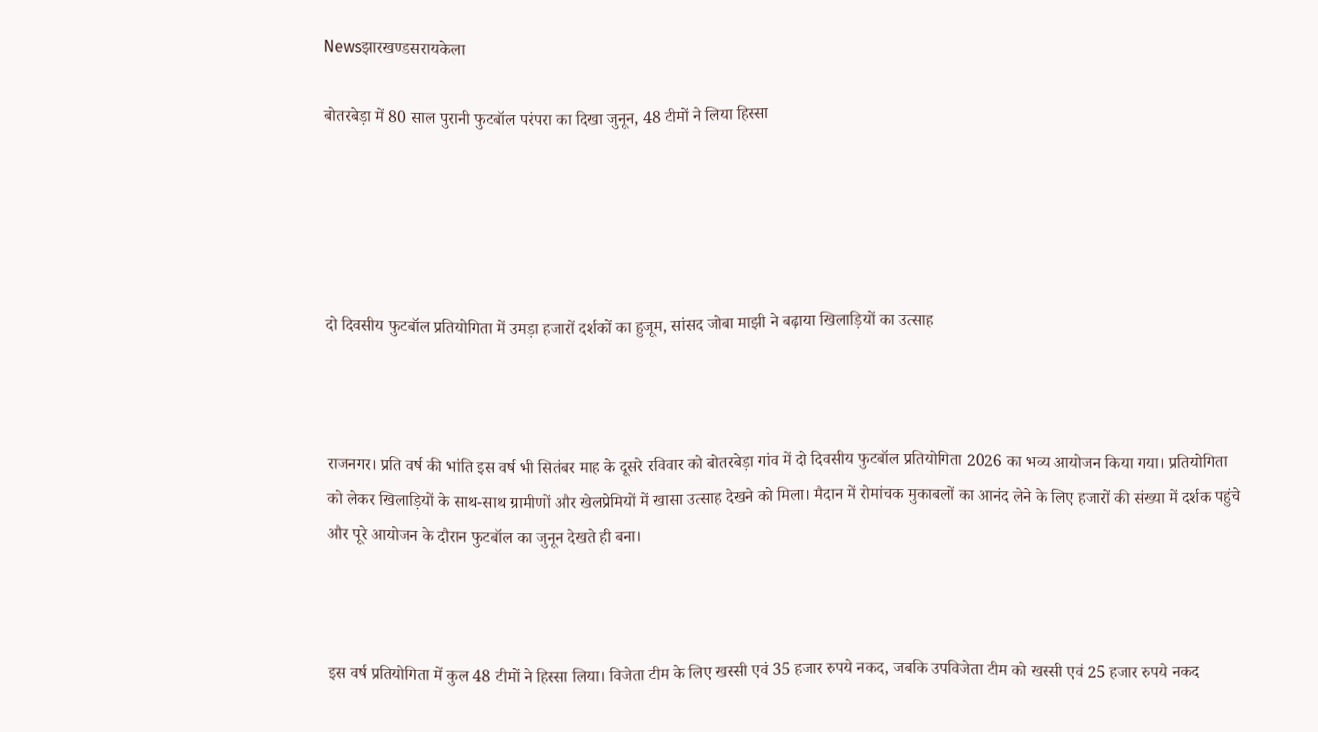Newsझारखण्डसरायकेला

बोतरबेड़ा में 80 साल पुरानी फुटबॉल परंपरा का दिखा जुनून, 48 टीमों ने लिया हिस्सा





दो दिवसीय फुटबॉल प्रतियोगिता में उमड़ा हजारों दर्शकों का हुजूम, सांसद जोबा माझी ने बढ़ाया खिलाड़ियों का उत्साह



राजनगर। प्रति वर्ष की भांति इस वर्ष भी सितंबर माह के दूसरे रविवार को बोतरबेड़ा गांव में दो दिवसीय फुटबॉल प्रतियोगिता 2026 का भव्य आयोजन किया गया। प्रतियोगिता को लेकर खिलाड़ियों के साथ-साथ ग्रामीणों और खेलप्रेमियों में खासा उत्साह देखने को मिला। मैदान में रोमांचक मुकाबलों का आनंद लेने के लिए हजारों की संख्या में दर्शक पहुंचे और पूरे आयोजन के दौरान फुटबॉल का जुनून देखते ही बना।



इस वर्ष प्रतियोगिता में कुल 48 टीमों ने हिस्सा लिया। विजेता टीम के लिए खस्सी एवं 35 हजार रुपये नकद, जबकि उपविजेता टीम को खस्सी एवं 25 हजार रुपये नकद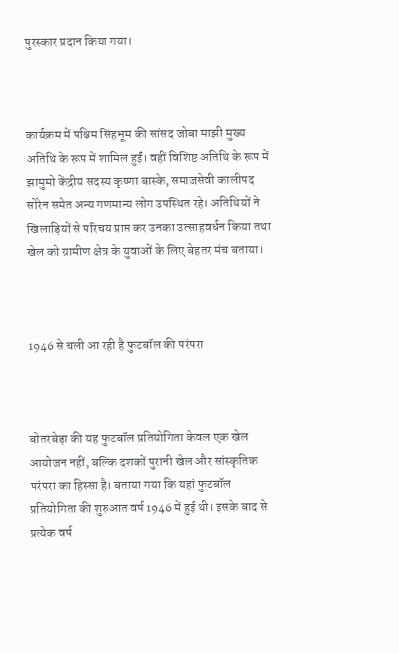पुरस्कार प्रदान किया गया।



कार्यक्रम में पश्चिम सिंहभूम की सांसद जोबा माझी मुख्य अतिथि के रूप में शामिल हुईं। वहीं विशिष्ट अतिथि के रूप में झामुमो केंद्रीय सदस्य कृष्णा बास्के, समाजसेवी कालीपद सोरेन समेत अन्य गणमान्य लोग उपस्थित रहे। अतिथियों ने खिलाड़ियों से परिचय प्राप्त कर उनका उत्साहवर्धन किया तथा खेल को ग्रामीण क्षेत्र के युवाओं के लिए बेहतर मंच बताया।



1946 से चली आ रही है फुटबॉल की परंपरा



बोतरबेड़ा की यह फुटबॉल प्रतियोगिता केवल एक खेल आयोजन नहीं, बल्कि दशकों पुरानी खेल और सांस्कृतिक परंपरा का हिस्सा है। बताया गया कि यहां फुटबॉल प्रतियोगिता की शुरुआत वर्ष 1946 में हुई थी। इसके बाद से प्रत्येक वर्ष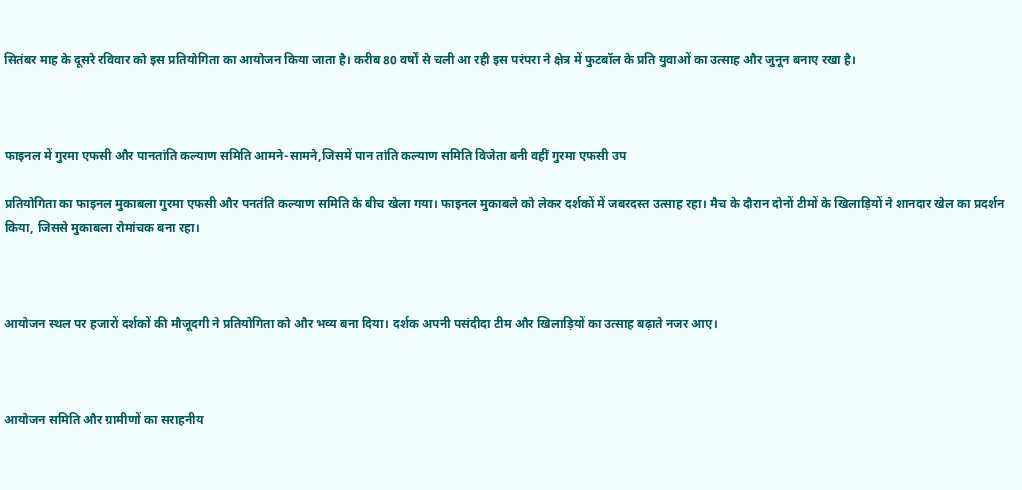सितंबर माह के दूसरे रविवार को इस प्रतियोगिता का आयोजन किया जाता है। करीब 80 वर्षों से चली आ रही इस परंपरा ने क्षेत्र में फुटबॉल के प्रति युवाओं का उत्साह और जुनून बनाए रखा है।



फाइनल में गुरमा एफसी और पानतांति कल्याण समिति आमने-सामने,जिसमें पान तांति कल्याण समिति विजेता बनी वहीं गुरमा एफसी उप

प्रतियोगिता का फाइनल मुकाबला गुरमा एफसी और पनतंति कल्याण समिति के बीच खेला गया। फाइनल मुकाबले को लेकर दर्शकों में जबरदस्त उत्साह रहा। मैच के दौरान दोनों टीमों के खिलाड़ियों ने शानदार खेल का प्रदर्शन किया, जिससे मुकाबला रोमांचक बना रहा।



आयोजन स्थल पर हजारों दर्शकों की मौजूदगी ने प्रतियोगिता को और भव्य बना दिया। दर्शक अपनी पसंदीदा टीम और खिलाड़ियों का उत्साह बढ़ाते नजर आए।



आयोजन समिति और ग्रामीणों का सराहनीय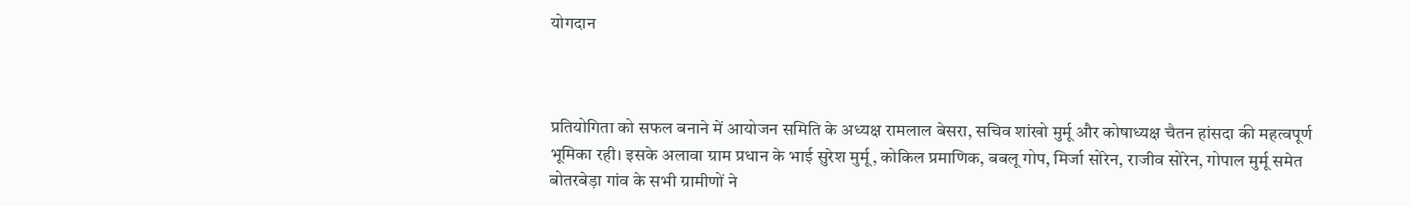योगदान



प्रतियोगिता को सफल बनाने में आयोजन समिति के अध्यक्ष रामलाल बेसरा, सचिव शांखो मुर्मू और कोषाध्यक्ष चैतन हांसदा की महत्वपूर्ण भूमिका रही। इसके अलावा ग्राम प्रधान के भाई सुरेश मुर्मू, कोकिल प्रमाणिक, बबलू गोप, मिर्जा सोरेन, राजीव सोरेन, गोपाल मुर्मू समेत बोतरबेड़ा गांव के सभी ग्रामीणों ने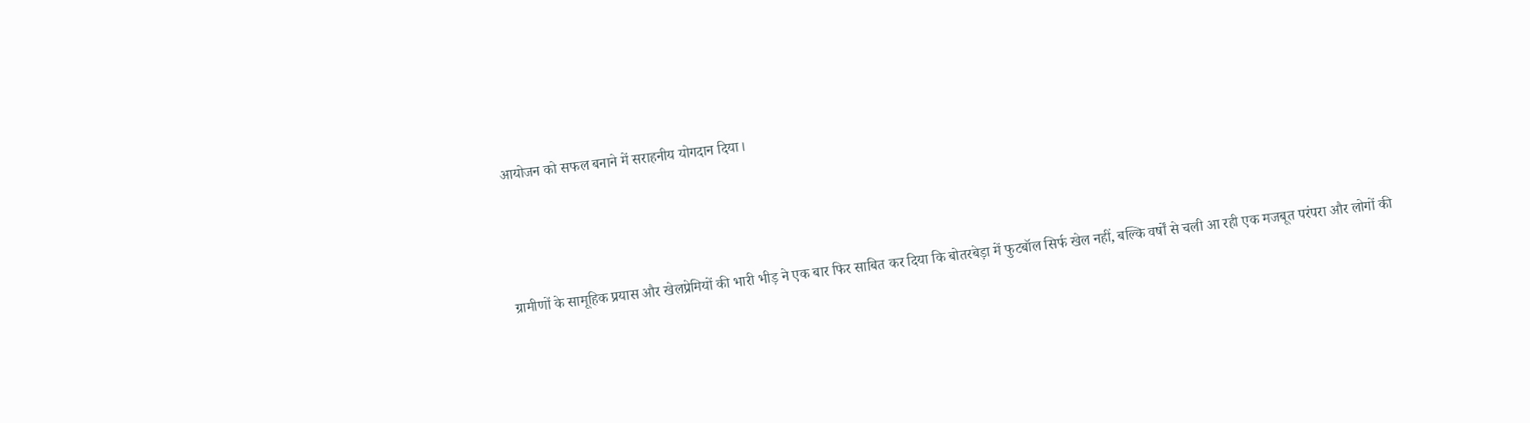आयोजन को सफल बनाने में सराहनीय योगदान दिया।



ग्रामीणों के सामूहिक प्रयास और खेलप्रेमियों की भारी भीड़ ने एक बार फिर साबित कर दिया कि बोतरबेड़ा में फुटबॉल सिर्फ खेल नहीं, बल्कि वर्षों से चली आ रही एक मजबूत परंपरा और लोगों की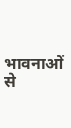भावनाओं से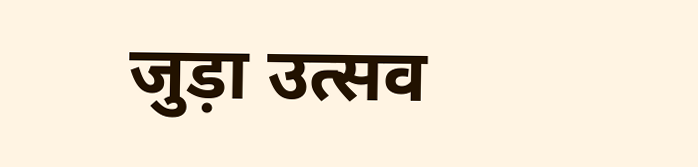जुड़ा उत्सव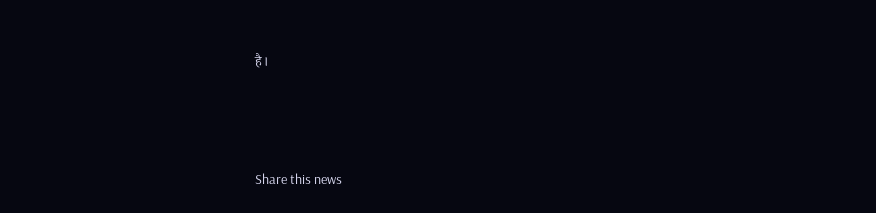है।





Share this news